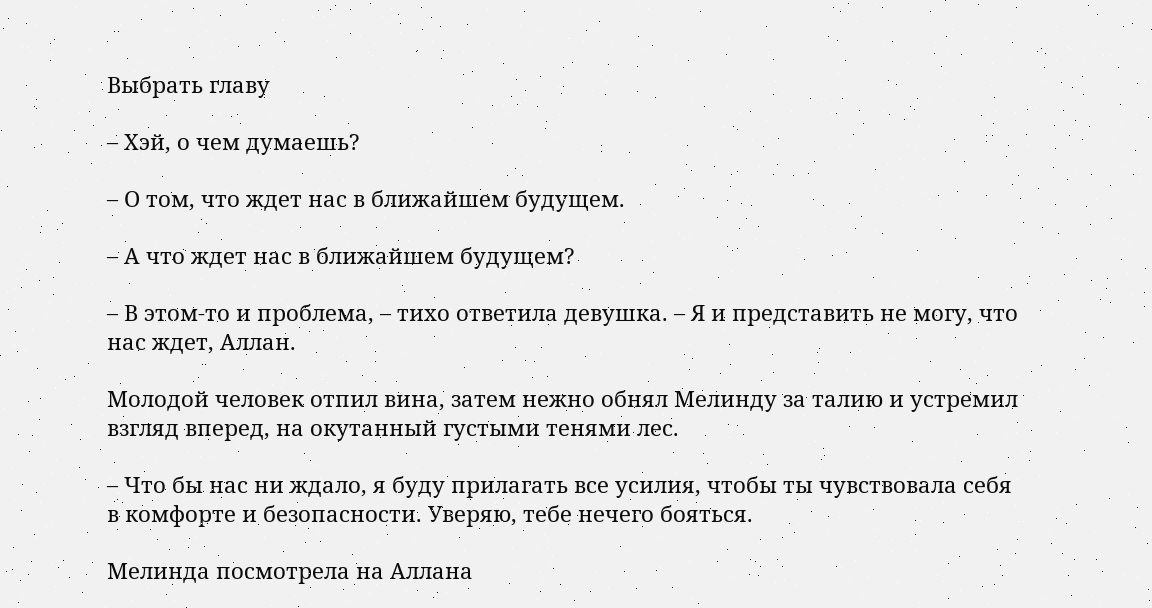Выбрать главу

– Хэй, о чем думаешь?

– О том, что ждет нас в ближайшем будущем.

– А что ждет нас в ближайшем будущем?

– В этом-то и проблема, – тихо ответила девушка. – Я и представить не могу, что нас ждет, Аллан.

Молодой человек отпил вина, затем нежно обнял Мелинду за талию и устремил взгляд вперед, на окутанный густыми тенями лес.

– Что бы нас ни ждало, я буду прилагать все усилия, чтобы ты чувствовала себя в комфорте и безопасности. Уверяю, тебе нечего бояться.

Мелинда посмотрела на Аллана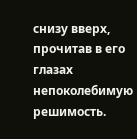снизу вверх, прочитав в его глазах непоколебимую решимость.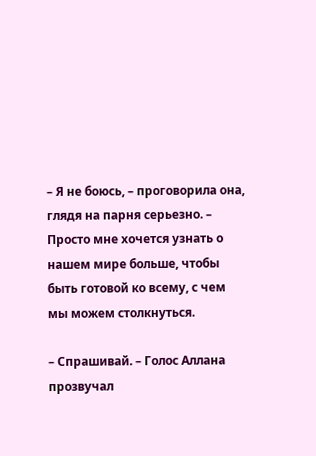– Я не боюсь, – проговорила она, глядя на парня серьезно. – Просто мне хочется узнать о нашем мире больше, чтобы быть готовой ко всему, с чем мы можем столкнуться.

– Спрашивай. – Голос Аллана прозвучал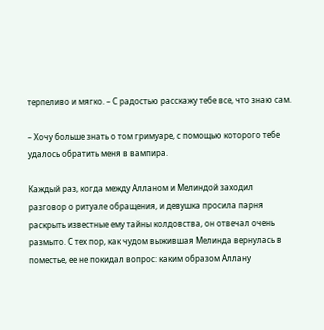терпеливо и мягко. – С радостью расскажу тебе все, что знаю сам.

– Хочу больше знать о том гримуаре, с помощью которого тебе удалось обратить меня в вампира.

Каждый раз, когда между Алланом и Мелиндой заходил разговор о ритуале обращения, и девушка просила парня раскрыть известные ему тайны колдовства, он отвечал очень размыто. С тех пор, как чудом выжившая Мелинда вернулась в поместье, ее не покидал вопрос: каким образом Аллану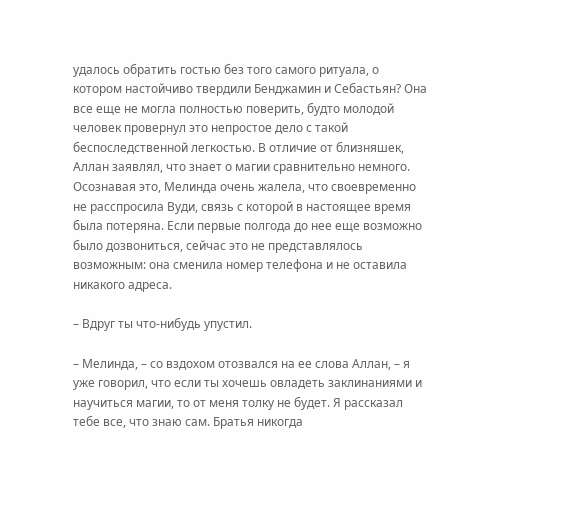удалось обратить гостью без того самого ритуала, о котором настойчиво твердили Бенджамин и Себастьян? Она все еще не могла полностью поверить, будто молодой человек провернул это непростое дело с такой беспоследственной легкостью. В отличие от близняшек, Аллан заявлял, что знает о магии сравнительно немного. Осознавая это, Мелинда очень жалела, что своевременно не расспросила Вуди, связь с которой в настоящее время была потеряна. Если первые полгода до нее еще возможно было дозвониться, сейчас это не представлялось возможным: она сменила номер телефона и не оставила никакого адреса.

– Вдруг ты что-нибудь упустил.

– Мелинда, – со вздохом отозвался на ее слова Аллан, – я уже говорил, что если ты хочешь овладеть заклинаниями и научиться магии, то от меня толку не будет. Я рассказал тебе все, что знаю сам. Братья никогда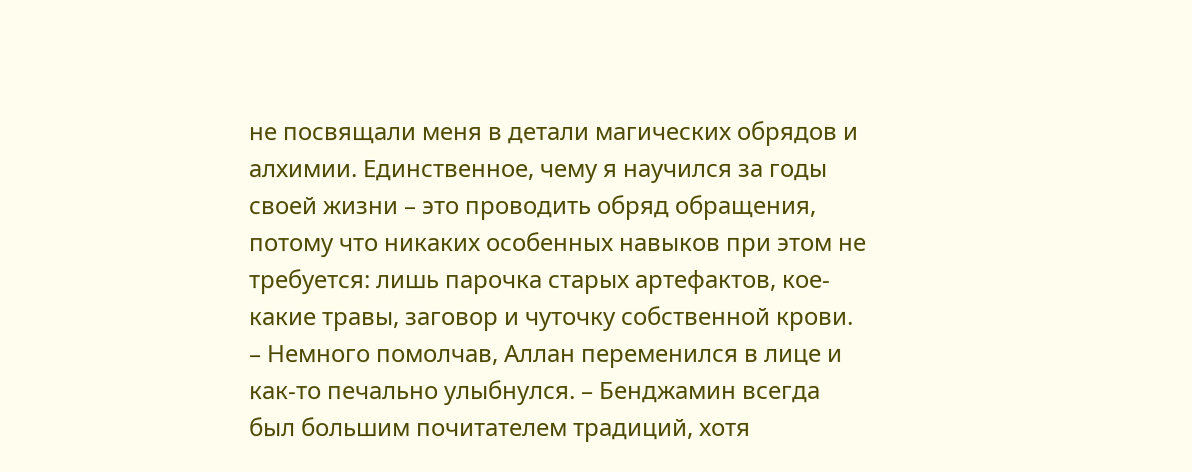не посвящали меня в детали магических обрядов и алхимии. Единственное, чему я научился за годы своей жизни – это проводить обряд обращения, потому что никаких особенных навыков при этом не требуется: лишь парочка старых артефактов, кое-какие травы, заговор и чуточку собственной крови. – Немного помолчав, Аллан переменился в лице и как-то печально улыбнулся. – Бенджамин всегда был большим почитателем традиций, хотя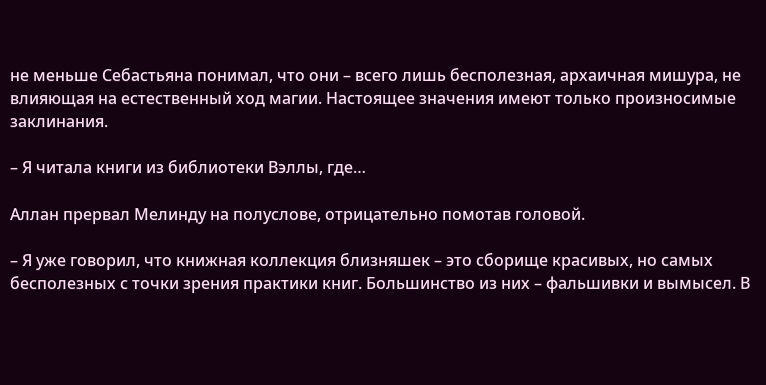не меньше Себастьяна понимал, что они – всего лишь бесполезная, архаичная мишура, не влияющая на естественный ход магии. Настоящее значения имеют только произносимые заклинания.

– Я читала книги из библиотеки Вэллы, где…

Аллан прервал Мелинду на полуслове, отрицательно помотав головой.

– Я уже говорил, что книжная коллекция близняшек – это сборище красивых, но самых бесполезных с точки зрения практики книг. Большинство из них – фальшивки и вымысел. В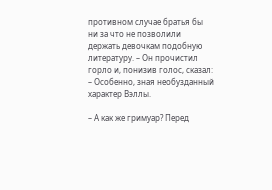противном случае братья бы ни за что не позволили держать девочкам подобную литературу. – Он прочистил горло и, понизив голос, сказал: – Особенно, зная необузданный характер Вэллы.

– А как же гримуар? Перед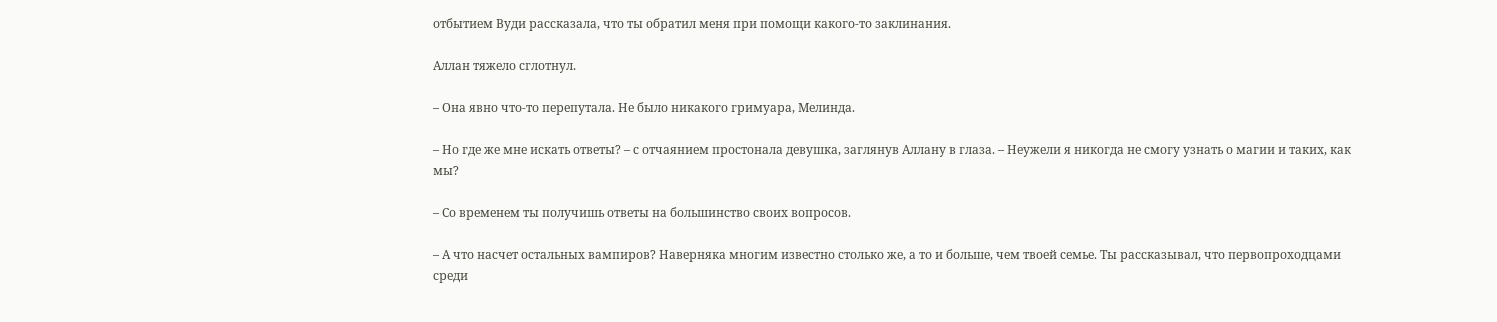отбытием Вуди рассказала, что ты обратил меня при помощи какого-то заклинания.

Аллан тяжело сглотнул.

– Она явно что-то перепутала. Не было никакого гримуара, Мелинда.

– Но где же мне искать ответы? – с отчаянием простонала девушка, заглянув Аллану в глаза. – Неужели я никогда не смогу узнать о магии и таких, как мы?

– Со временем ты получишь ответы на большинство своих вопросов.

– А что насчет остальных вампиров? Наверняка многим известно столько же, а то и больше, чем твоей семье. Ты рассказывал, что первопроходцами среди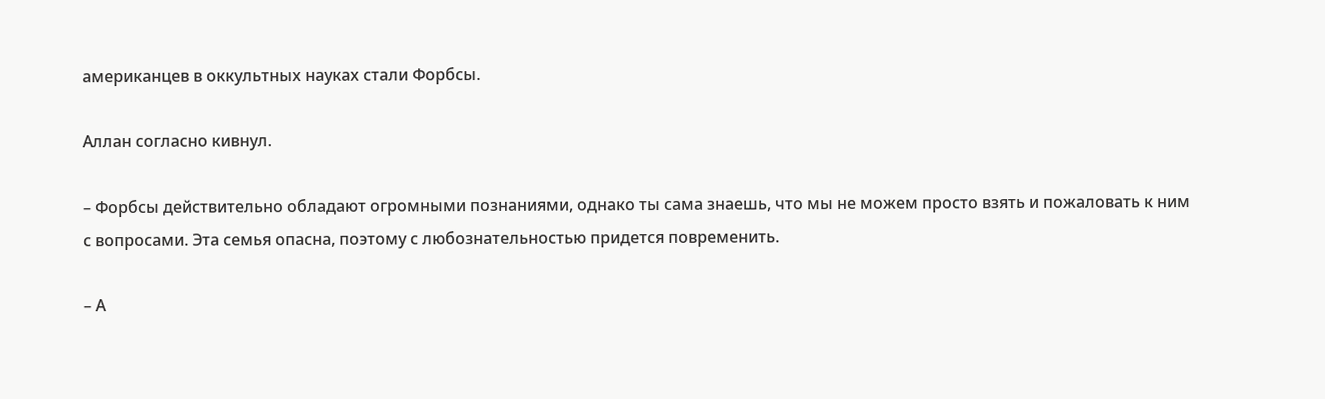американцев в оккультных науках стали Форбсы.

Аллан согласно кивнул.

– Форбсы действительно обладают огромными познаниями, однако ты сама знаешь, что мы не можем просто взять и пожаловать к ним с вопросами. Эта семья опасна, поэтому с любознательностью придется повременить.

– А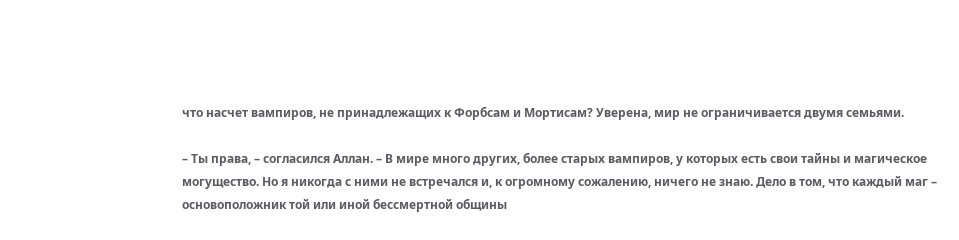что насчет вампиров, не принадлежащих к Форбсам и Мортисам? Уверена, мир не ограничивается двумя семьями.

– Ты права, – согласился Аллан. – В мире много других, более старых вампиров, у которых есть свои тайны и магическое могущество. Но я никогда с ними не встречался и, к огромному сожалению, ничего не знаю. Дело в том, что каждый маг – основоположник той или иной бессмертной общины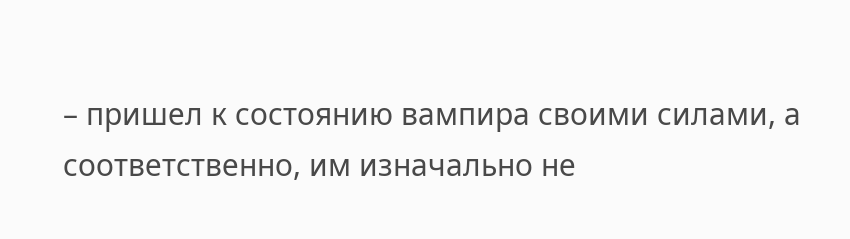– пришел к состоянию вампира своими силами, а соответственно, им изначально не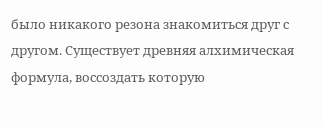было никакого резона знакомиться друг с другом. Существует древняя алхимическая формула, воссоздать которую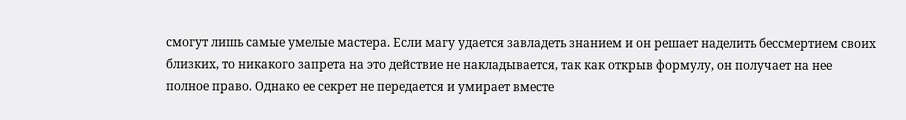смогут лишь самые умелые мастера. Если магу удается завладеть знанием и он решает наделить бессмертием своих близких, то никакого запрета на это действие не накладывается, так как открыв формулу, он получает на нее полное право. Однако ее секрет не передается и умирает вместе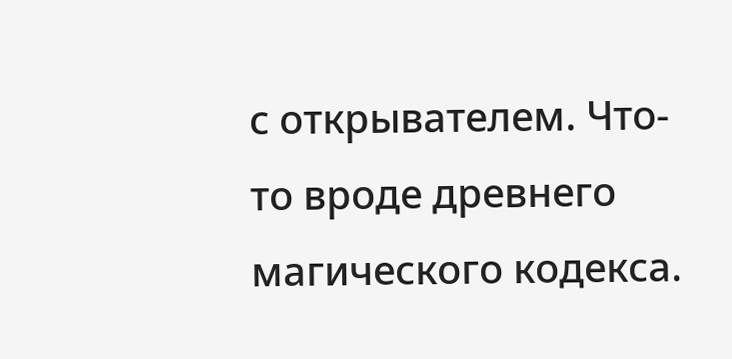с открывателем. Что-то вроде древнего магического кодекса.